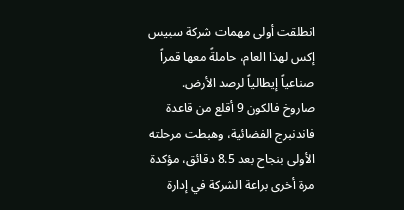انطلقت أولى مهمات شركة سبيس إكس لهذا العام، حاملةً معها قمراً صناعياً إيطالياً لرصد الأرض.
صاروخ فالكون 9 أقلع من قاعدة فاندنبرج الفضائية، وهبطت مرحلته الأولى بنجاح بعد 8.5 دقائق، مؤكدة مرة أخرى براعة الشركة في إدارة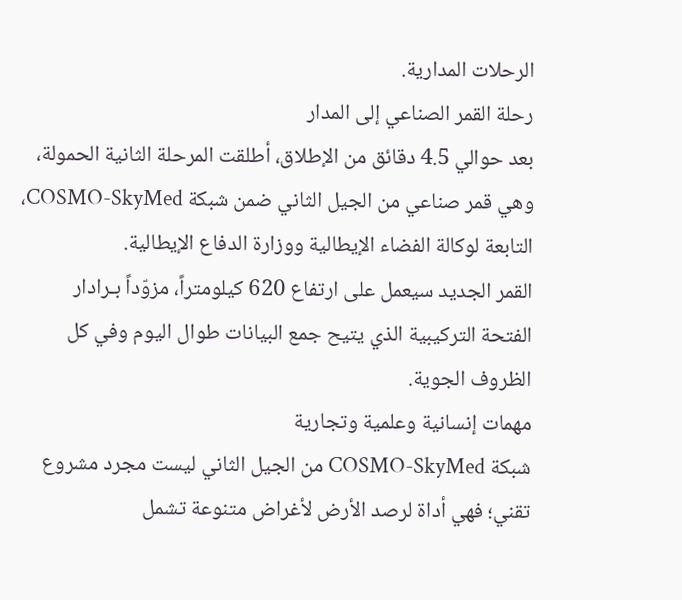الرحلات المدارية.
رحلة القمر الصناعي إلى المدار
بعد حوالي 4.5 دقائق من الإطلاق، أطلقت المرحلة الثانية الحمولة، وهي قمر صناعي من الجيل الثاني ضمن شبكة COSMO-SkyMed، التابعة لوكالة الفضاء الإيطالية ووزارة الدفاع الإيطالية.
القمر الجديد سيعمل على ارتفاع 620 كيلومتراً، مزوّداً بـرادار الفتحة التركيبية الذي يتيح جمع البيانات طوال اليوم وفي كل الظروف الجوية.
مهمات إنسانية وعلمية وتجارية
شبكة COSMO-SkyMed من الجيل الثاني ليست مجرد مشروع تقني؛ فهي أداة لرصد الأرض لأغراض متنوعة تشمل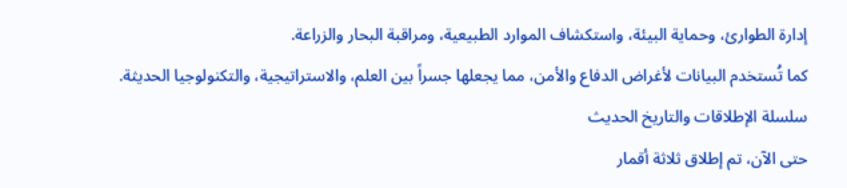إدارة الطوارئ، وحماية البيئة، واستكشاف الموارد الطبيعية، ومراقبة البحار والزراعة.
كما تُستخدم البيانات لأغراض الدفاع والأمن، مما يجعلها جسراً بين العلم، والاستراتيجية، والتكنولوجيا الحديثة.
سلسلة الإطلاقات والتاريخ الحديث
حتى الآن، تم إطلاق ثلاثة أقمار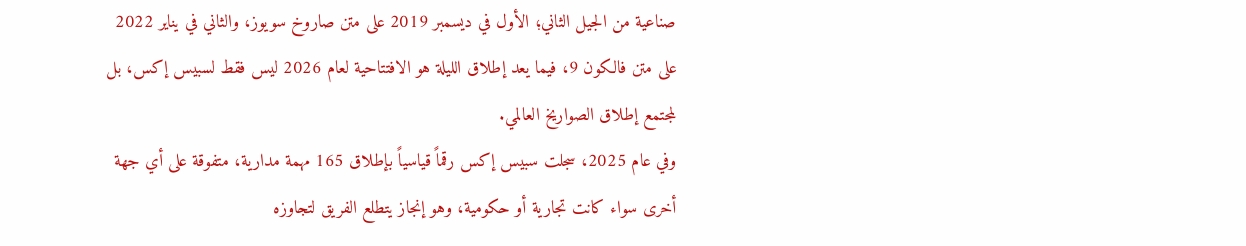صناعية من الجيل الثاني؛ الأول في ديسمبر 2019 على متن صاروخ سويوز، والثاني في يناير 2022 على متن فالكون 9، فيما يعد إطلاق الليلة هو الافتتاحية لعام 2026 ليس فقط لسبيس إكس، بل لمجتمع إطلاق الصواريخ العالمي.
وفي عام 2025، سجلت سبيس إكس رقماً قياسياً بإطلاق 165 مهمة مدارية، متفوقة على أي جهة أخرى سواء كانت تجارية أو حكومية، وهو إنجاز يتطلع الفريق لتجاوزه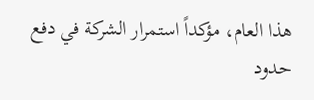هذا العام، مؤكداً استمرار الشركة في دفع حدود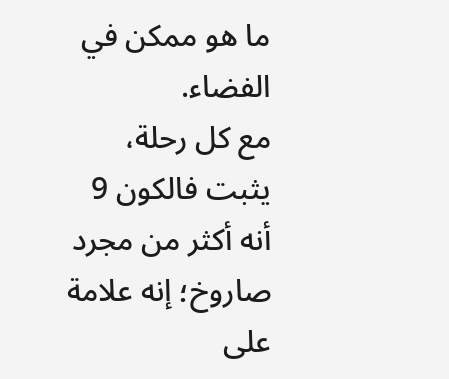ما هو ممكن في الفضاء.
مع كل رحلة، يثبت فالكون 9 أنه أكثر من مجرد صاروخ؛ إنه علامة على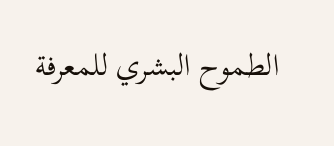الطموح البشري للمعرفة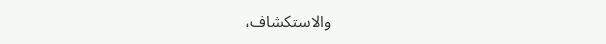والاستكشاف،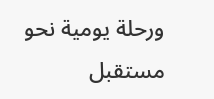ورحلة يومية نحو مستقبل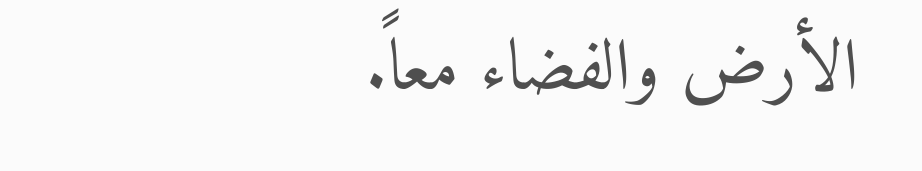الأرض والفضاء معاً.